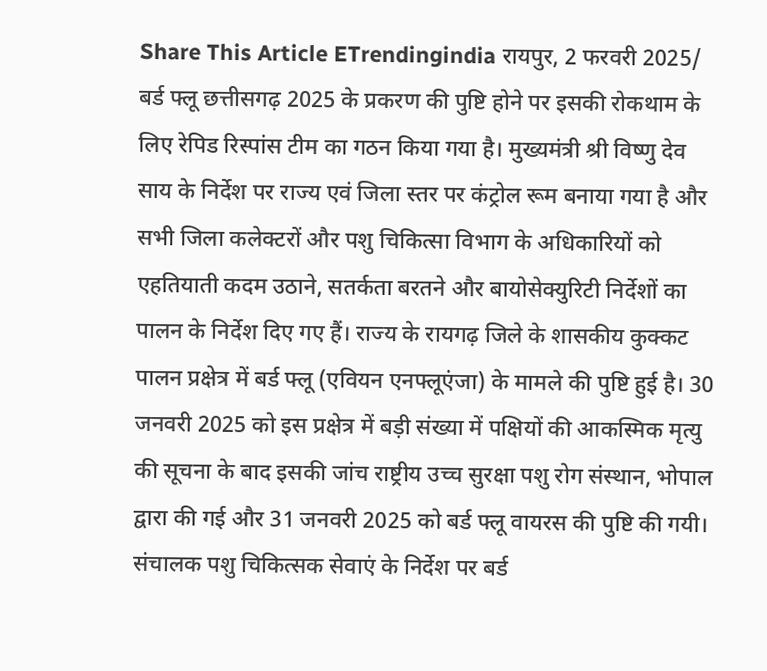Share This Article ETrendingindia रायपुर, 2 फरवरी 2025/ बर्ड फ्लू छत्तीसगढ़ 2025 के प्रकरण की पुष्टि होने पर इसकी रोकथाम के लिए रेपिड रिस्पांस टीम का गठन किया गया है। मुख्यमंत्री श्री विष्णु देव साय के निर्देश पर राज्य एवं जिला स्तर पर कंट्रोल रूम बनाया गया है और सभी जिला कलेक्टरों और पशु चिकित्सा विभाग के अधिकारियों को एहतियाती कदम उठाने, सतर्कता बरतने और बायोसेक्युरिटी निर्देशों का पालन के निर्देश दिए गए हैं। राज्य के रायगढ़ जिले के शासकीय कुक्कट पालन प्रक्षेत्र में बर्ड फ्लू (एवियन एनफ्लूएंजा) के मामले की पुष्टि हुई है। 30 जनवरी 2025 को इस प्रक्षेत्र में बड़ी संख्या में पक्षियों की आकस्मिक मृत्यु की सूचना के बाद इसकी जांच राष्ट्रीय उच्च सुरक्षा पशु रोग संस्थान, भोपाल द्वारा की गई और 31 जनवरी 2025 को बर्ड फ्लू वायरस की पुष्टि की गयी। संचालक पशु चिकित्सक सेवाएं के निर्देश पर बर्ड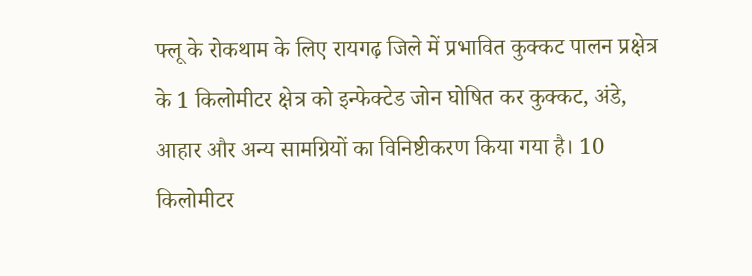फ्लू के रोकथाम के लिए रायगढ़ जिले में प्रभावित कुक्कट पालन प्रक्षेत्र के 1 किलोमीटर क्षेत्र को इन्फेक्टेड जोन घोषित कर कुक्कट, अंडे, आहार और अन्य सामग्रियों का विनिष्टीकरण किया गया है। 10 किलोमीटर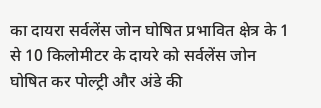का दायरा सर्वलेंस जोन घोषित प्रभावित क्षेत्र के 1 से 10 किलोमीटर के दायरे को सर्वलेंस जोन घोषित कर पोल्ट्री और अंडे की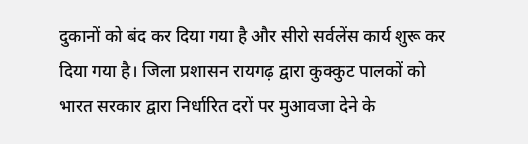दुकानों को बंद कर दिया गया है और सीरो सर्वलेंस कार्य शुरू कर दिया गया है। जिला प्रशासन रायगढ़ द्वारा कुक्कुट पालकों को भारत सरकार द्वारा निर्धारित दरों पर मुआवजा देने के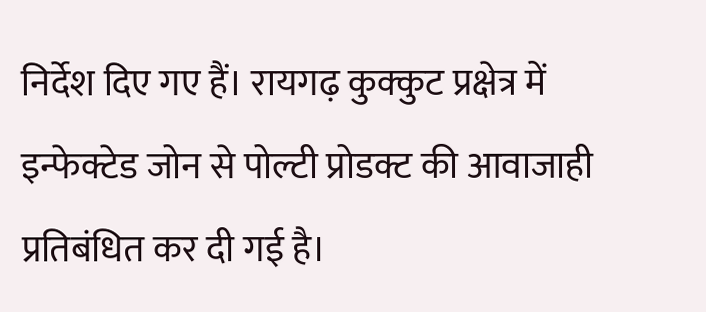निर्देश दिए गए हैं। रायगढ़ कुक्कुट प्रक्षेत्र में इन्फेक्टेड जोन से पोल्टी प्रोडक्ट की आवाजाही प्रतिबंधित कर दी गई है।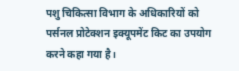पशु चिकित्सा विभाग के अधिकारियों को पर्सनल प्रोटेक्शन इक्यूपमेंट किट का उपयोग करने कहा गया है।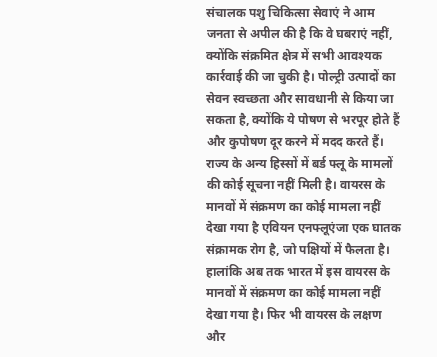संचालक पशु चिकित्सा सेवाएं ने आम जनता से अपील की है कि वे घबराएं नहीं, क्योंकि संक्रमित क्षेत्र में सभी आवश्यक कार्रवाई की जा चुकी है। पोल्ट्री उत्पादों का सेवन स्वच्छता और सावधानी से किया जा सकता है, क्योंकि ये पोषण से भरपूर होते हैं और कुपोषण दूर करने में मदद करते हैं। राज्य के अन्य हिस्सों में बर्ड फ्लू के मामलों की कोई सूचना नहीं मिली है। वायरस के मानवों में संक्रमण का कोई मामला नहीं देखा गया है एवियन एनफ्लूएंजा एक घातक संक्रामक रोग है, जो पक्षियों में फैलता है। हालांकि अब तक भारत में इस वायरस के मानवों में संक्रमण का कोई मामला नहीं देखा गया है। फिर भी वायरस के लक्षण और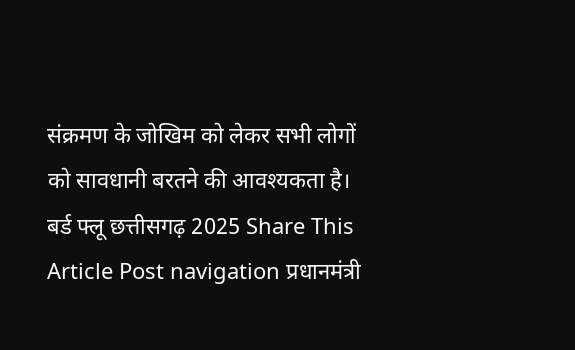संक्रमण के जोखिम को लेकर सभी लोगों को सावधानी बरतने की आवश्यकता है। बर्ड फ्लू छत्तीसगढ़ 2025 Share This Article Post navigation प्रधानमंत्री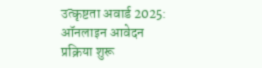उत्कृष्टता अवार्ड 2025: ऑनलाइन आवेदन प्रक्रिया शुरू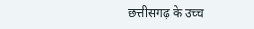छत्तीसगढ़ के उच्च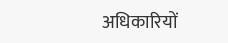अधिकारियों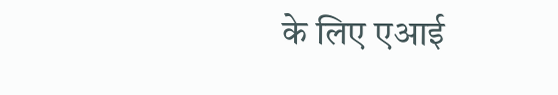के लिए एआई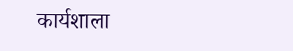कार्यशाला